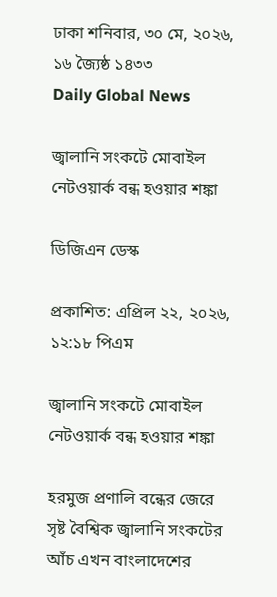ঢাকা শনিবার, ৩০ মে, ২০২৬, ১৬ জ্যৈষ্ঠ ১৪৩৩
Daily Global News

জ্বালানি সংকটে মোবাইল নেটওয়ার্ক বন্ধ হওয়ার শঙ্কা

ডিজিএন ডেস্ক

প্রকাশিত: এপ্রিল ২২, ২০২৬, ১২:১৮ পিএম

জ্বালানি সংকটে মোবাইল নেটওয়ার্ক বন্ধ হওয়ার শঙ্কা

হরমুজ প্রণালি বন্ধের জেরে সৃষ্ট বৈশ্বিক জ্বালানি সংকটের আঁচ এখন বাংলাদেশের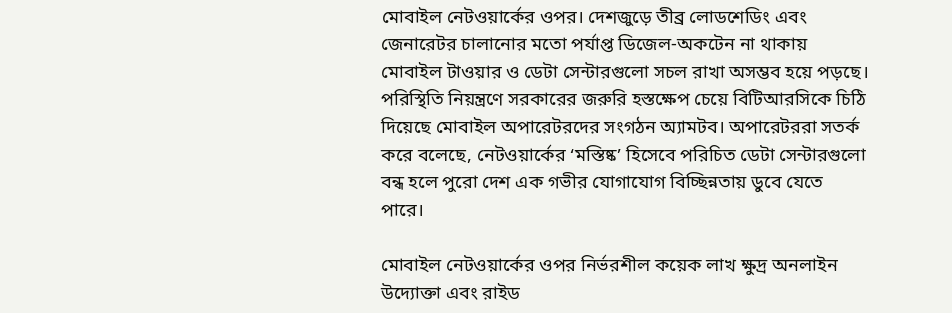মোবাইল নেটওয়ার্কের ওপর। দেশজুড়ে তীব্র লোডশেডিং এবং জেনারেটর চালানোর মতো পর্যাপ্ত ডিজেল-অকটেন না থাকায় মোবাইল টাওয়ার ও ডেটা সেন্টারগুলো সচল রাখা অসম্ভব হয়ে পড়ছে। পরিস্থিতি নিয়ন্ত্রণে সরকারের জরুরি হস্তক্ষেপ চেয়ে বিটিআরসিকে চিঠি দিয়েছে মোবাইল অপারেটরদের সংগঠন অ্যামটব। অপারেটররা সতর্ক করে বলেছে, নেটওয়ার্কের ‘মস্তিষ্ক’ হিসেবে পরিচিত ডেটা সেন্টারগুলো বন্ধ হলে পুরো দেশ এক গভীর যোগাযোগ বিচ্ছিন্নতায় ডুবে যেতে পারে।

মোবাইল নেটওয়ার্কের ওপর নির্ভরশীল কয়েক লাখ ক্ষুদ্র অনলাইন উদ্যোক্তা এবং রাইড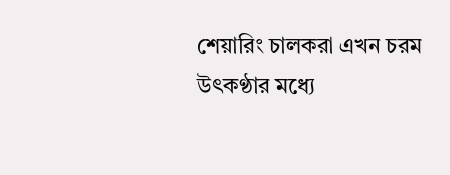শেয়ারিং চালকরা এখন চরম উৎকণ্ঠার মধ্যে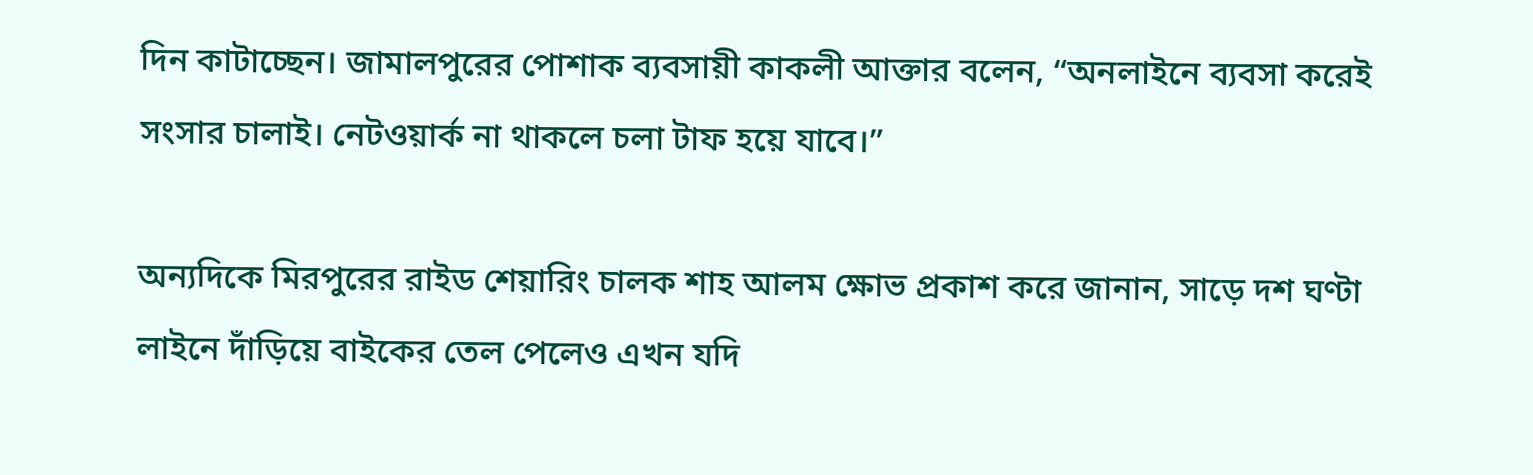দিন কাটাচ্ছেন। জামালপুরের পোশাক ব্যবসায়ী কাকলী আক্তার বলেন, “অনলাইনে ব্যবসা করেই সংসার চালাই। নেটওয়ার্ক না থাকলে চলা টাফ হয়ে যাবে।”

অন্যদিকে মিরপুরের রাইড শেয়ারিং চালক শাহ আলম ক্ষোভ প্রকাশ করে জানান, সাড়ে দশ ঘণ্টা লাইনে দাঁড়িয়ে বাইকের তেল পেলেও এখন যদি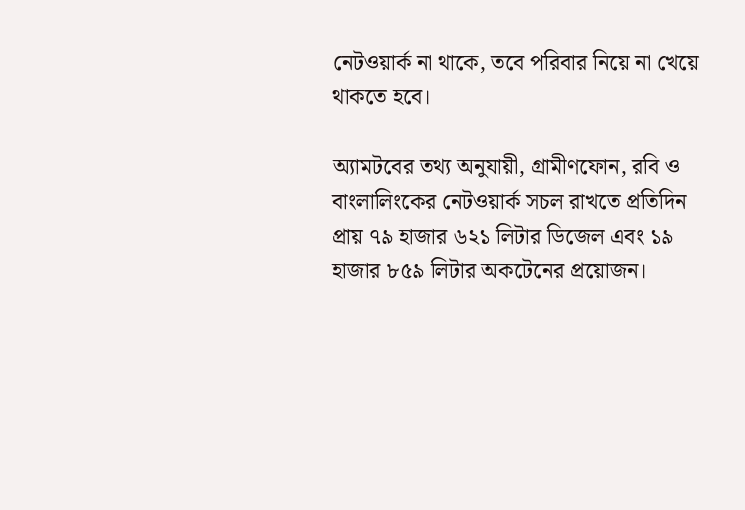নেটওয়ার্ক না থাকে, তবে পরিবার নিয়ে না খেয়ে থাকতে হবে।

অ্যামটবের তথ্য অনুযায়ী, গ্রামীণফোন, রবি ও বাংলালিংকের নেটওয়ার্ক সচল রাখতে প্রতিদিন প্রায় ৭৯ হাজার ৬২১ লিটার ডিজেল এবং ১৯ হাজার ৮৫৯ লিটার অকটেনের প্রয়োজন।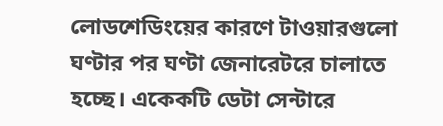লোডশেডিংয়ের কারণে টাওয়ারগুলো ঘণ্টার পর ঘণ্টা জেনারেটরে চালাতে হচ্ছে। একেকটি ডেটা সেন্টারে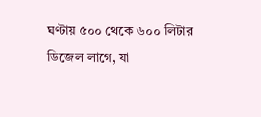ঘণ্টায় ৫০০ থেকে ৬০০ লিটার ডিজেল লাগে, যা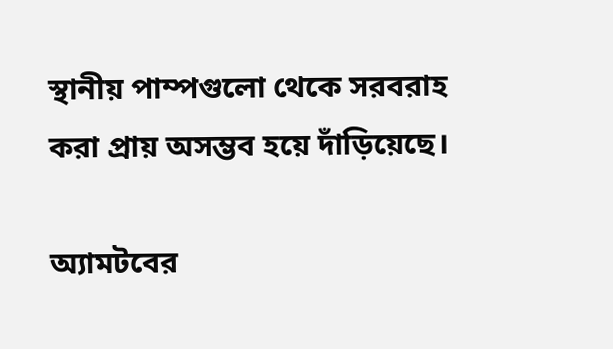স্থানীয় পাম্পগুলো থেকে সরবরাহ করা প্রায় অসম্ভব হয়ে দাঁড়িয়েছে।

অ্যামটবের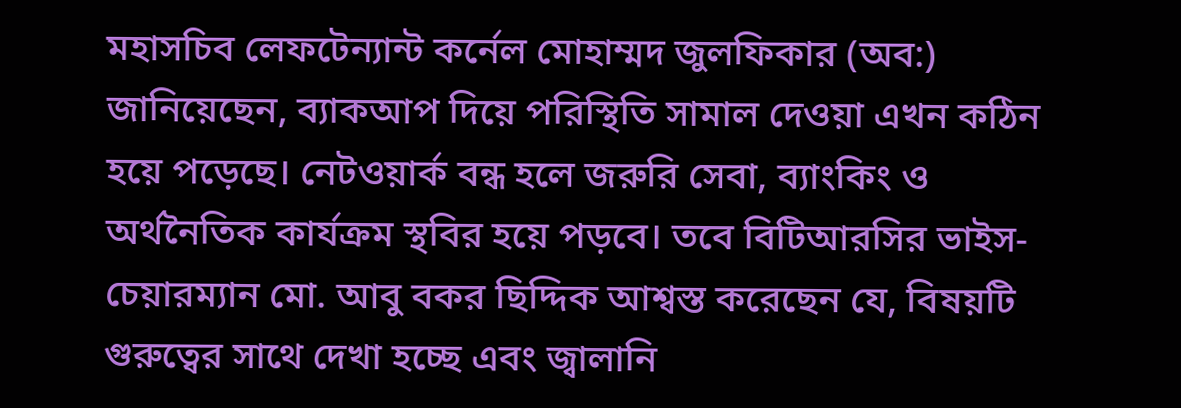মহাসচিব লেফটেন্যান্ট কর্নেল মোহাম্মদ জুলফিকার (অব:) জানিয়েছেন, ব্যাকআপ দিয়ে পরিস্থিতি সামাল দেওয়া এখন কঠিন হয়ে পড়েছে। নেটওয়ার্ক বন্ধ হলে জরুরি সেবা, ব্যাংকিং ও অর্থনৈতিক কার্যক্রম স্থবির হয়ে পড়বে। তবে বিটিআরসির ভাইস-চেয়ারম্যান মো. আবু বকর ছিদ্দিক আশ্বস্ত করেছেন যে, বিষয়টি গুরুত্বের সাথে দেখা হচ্ছে এবং জ্বালানি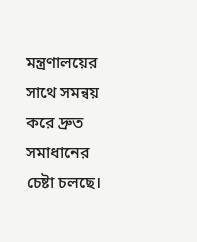মন্ত্রণালয়ের সাথে সমন্বয় করে দ্রুত সমাধানের চেষ্টা চলছে।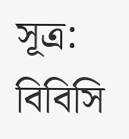সূত্র: বিবিসি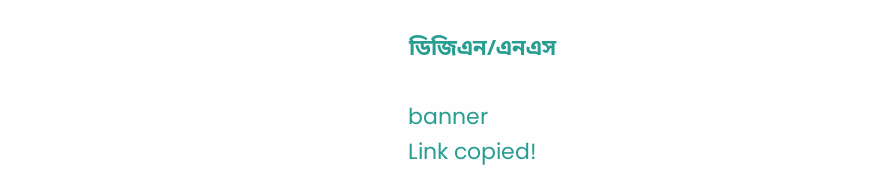ডিজিএন/এনএস

banner
Link copied!